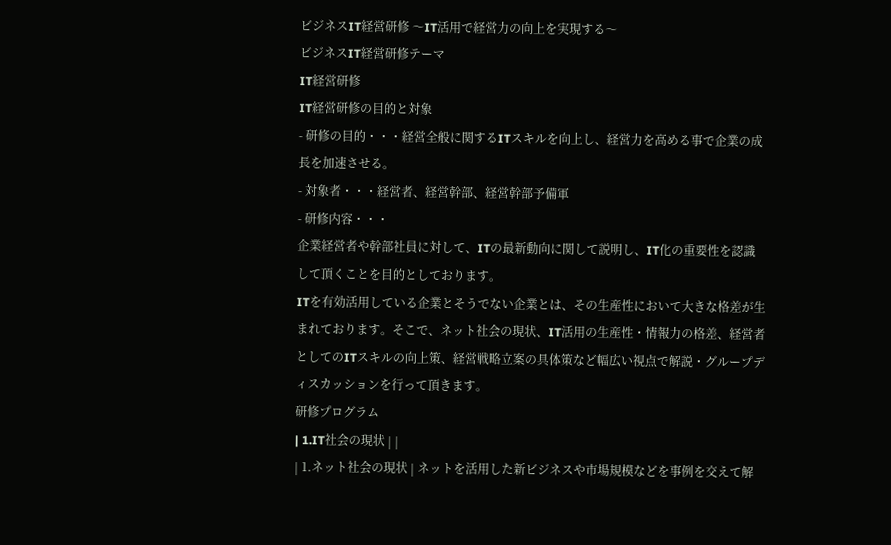ビジネスIT経営研修 〜IT活用で経営力の向上を実現する〜
ビジネスIT経営研修テーマ
IT経営研修
IT経営研修の目的と対象
- 研修の目的・・・経営全般に関するITスキルを向上し、経営力を高める事で企業の成長を加速させる。
- 対象者・・・経営者、経営幹部、経営幹部予備軍
- 研修内容・・・
企業経営者や幹部社員に対して、ITの最新動向に関して説明し、IT化の重要性を認識して頂くことを目的としております。
ITを有効活用している企業とそうでない企業とは、その生産性において大きな格差が生まれております。そこで、ネット社会の現状、IT活用の生産性・情報力の格差、経営者としてのITスキルの向上策、経営戦略立案の具体策など幅広い視点で解説・グループディスカッションを行って頂きます。
研修プログラム
| 1.IT社会の現状 | |
| 1.ネット社会の現状 | ネットを活用した新ビジネスや市場規模などを事例を交えて解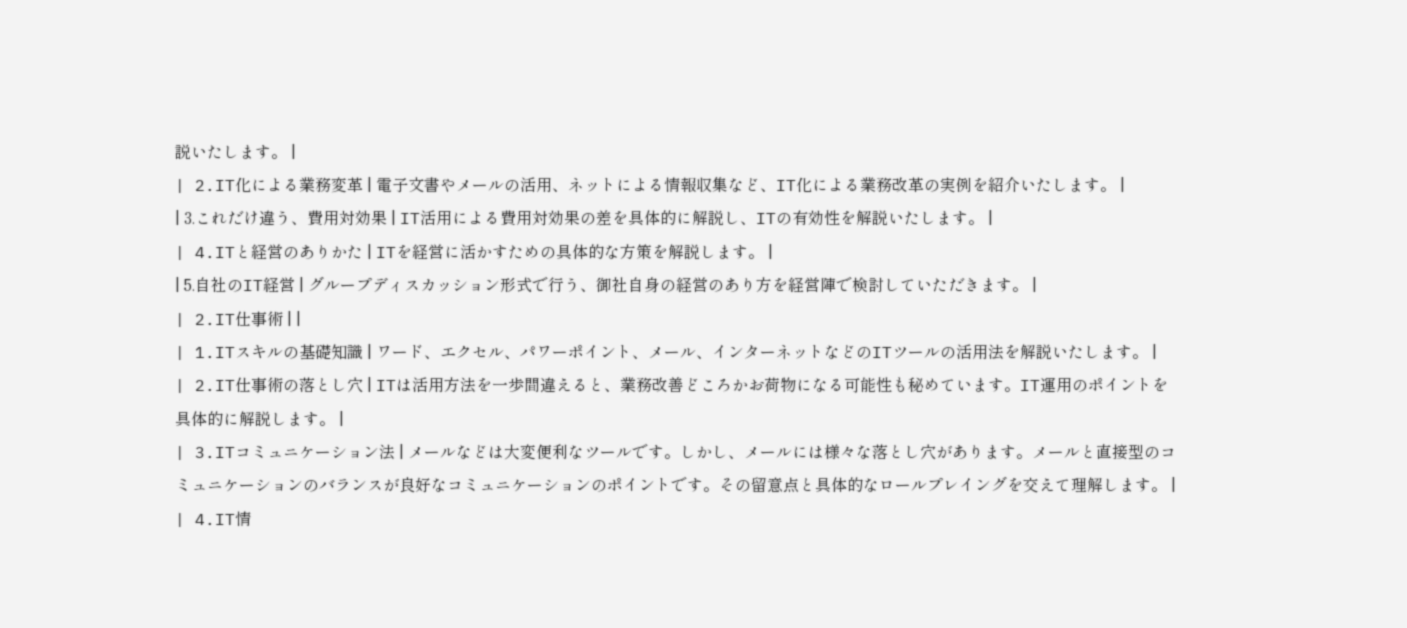説いたします。 |
| 2.IT化による業務変革 | 電子文書やメールの活用、ネットによる情報収集など、IT化による業務改革の実例を紹介いたします。 |
| 3.これだけ違う、費用対効果 | IT活用による費用対効果の差を具体的に解説し、ITの有効性を解説いたします。 |
| 4.ITと経営のありかた | ITを経営に活かすための具体的な方策を解説します。 |
| 5.自社のIT経営 | グループディスカッション形式で行う、御社自身の経営のあり方を経営陣で検討していただきます。 |
| 2.IT仕事術 | |
| 1.ITスキルの基礎知識 | ワード、エクセル、パワーポイント、メール、インターネットなどのITツールの活用法を解説いたします。 |
| 2.IT仕事術の落とし穴 | ITは活用方法を一歩間違えると、業務改善どころかお荷物になる可能性も秘めています。IT運用のポイントを具体的に解説します。 |
| 3.ITコミュニケーション法 | メールなどは大変便利なツールです。しかし、メールには様々な落とし穴があります。メールと直接型のコミュニケーションのバランスが良好なコミュニケーションのポイントです。その留意点と具体的なロールプレイングを交えて理解します。 |
| 4.IT情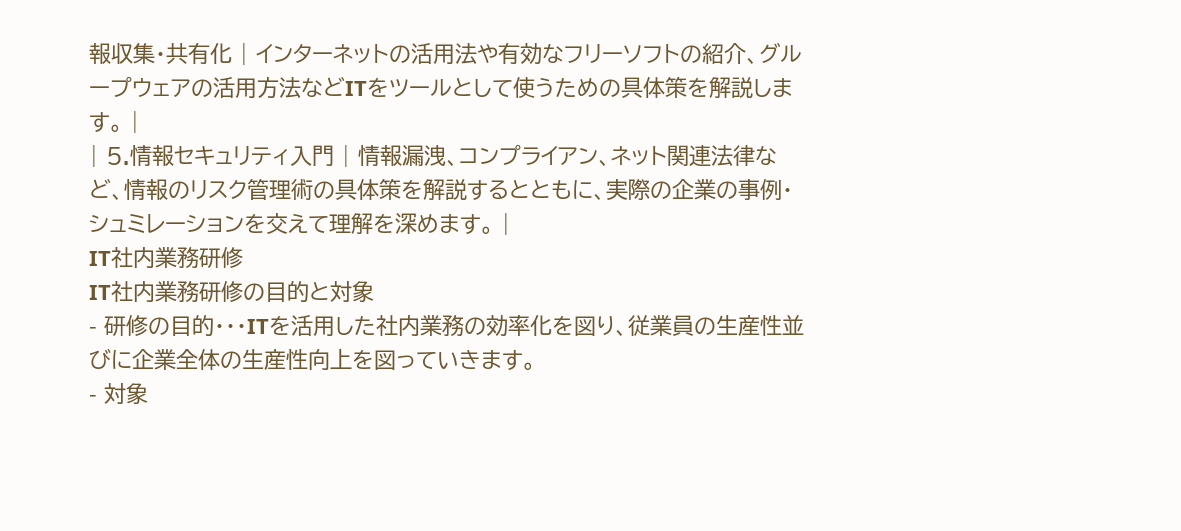報収集・共有化 | インターネットの活用法や有効なフリーソフトの紹介、グループウェアの活用方法などITをツールとして使うための具体策を解説します。 |
| 5.情報セキュリティ入門 | 情報漏洩、コンプライアン、ネット関連法律など、情報のリスク管理術の具体策を解説するとともに、実際の企業の事例・シュミレーションを交えて理解を深めます。 |
IT社内業務研修
IT社内業務研修の目的と対象
- 研修の目的・・・ITを活用した社内業務の効率化を図り、従業員の生産性並びに企業全体の生産性向上を図っていきます。
- 対象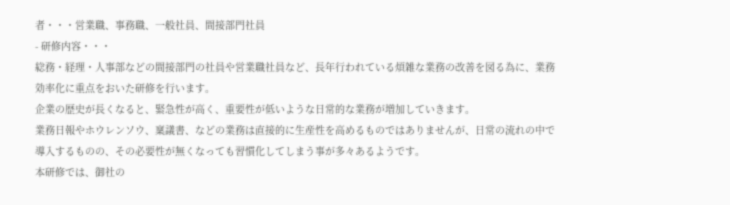者・・・営業職、事務職、一般社員、間接部門社員
- 研修内容・・・
総務・経理・人事部などの間接部門の社員や営業職社員など、長年行われている煩雑な業務の改善を図る為に、業務効率化に重点をおいた研修を行います。
企業の歴史が長くなると、緊急性が高く、重要性が低いような日常的な業務が増加していきます。
業務日報やホウレンソウ、稟議書、などの業務は直接的に生産性を高めるものではありませんが、日常の流れの中で導入するものの、その必要性が無くなっても習慣化してしまう事が多々あるようです。
本研修では、御社の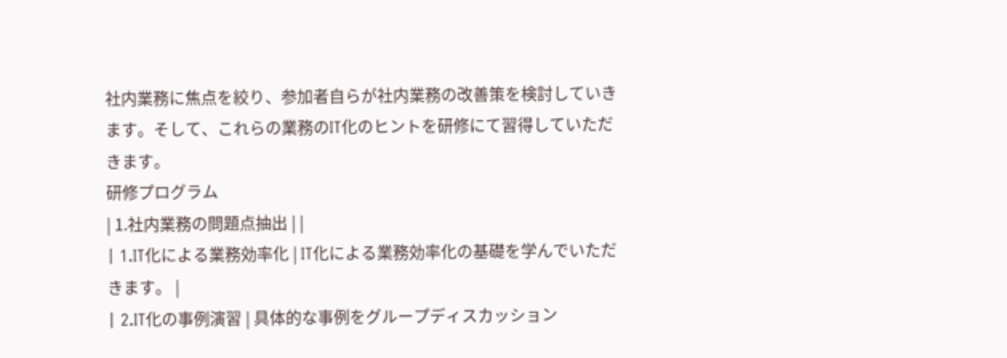社内業務に焦点を絞り、参加者自らが社内業務の改善策を検討していきます。そして、これらの業務のIT化のヒントを研修にて習得していただきます。
研修プログラム
| 1.社内業務の問題点抽出 | |
| 1.IT化による業務効率化 | IT化による業務効率化の基礎を学んでいただきます。 |
| 2.IT化の事例演習 | 具体的な事例をグループディスカッション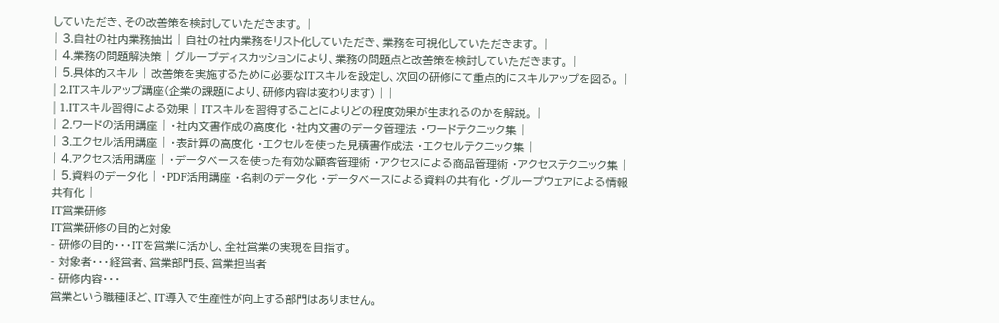していただき、その改善策を検討していただきます。 |
| 3.自社の社内業務抽出 | 自社の社内業務をリスト化していただき、業務を可視化していただきます。 |
| 4.業務の問題解決策 | グループディスカッションにより、業務の問題点と改善策を検討していただきます。 |
| 5.具体的スキル | 改善策を実施するために必要なITスキルを設定し、次回の研修にて重点的にスキルアップを図る。 |
| 2.ITスキルアップ講座(企業の課題により、研修内容は変わります) | |
| 1.ITスキル習得による効果 | ITスキルを習得することによりどの程度効果が生まれるのかを解説。 |
| 2.ワードの活用講座 | ・社内文書作成の高度化 ・社内文書のデータ管理法 ・ワードテクニック集 |
| 3.エクセル活用講座 | ・表計算の高度化 ・エクセルを使った見積書作成法 ・エクセルテクニック集 |
| 4.アクセス活用講座 | ・データベースを使った有効な顧客管理術 ・アクセスによる商品管理術 ・アクセステクニック集 |
| 5.資料のデータ化 | ・PDF活用講座 ・名刺のデータ化 ・データベースによる資料の共有化 ・グループウェアによる情報共有化 |
IT営業研修
IT営業研修の目的と対象
- 研修の目的・・・ITを営業に活かし、全社営業の実現を目指す。
- 対象者・・・経営者、営業部門長、営業担当者
- 研修内容・・・
営業という職種ほど、IT導入で生産性が向上する部門はありません。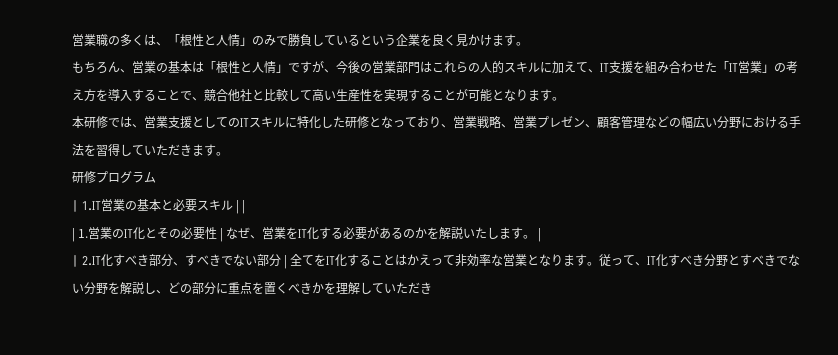営業職の多くは、「根性と人情」のみで勝負しているという企業を良く見かけます。
もちろん、営業の基本は「根性と人情」ですが、今後の営業部門はこれらの人的スキルに加えて、IT支援を組み合わせた「IT営業」の考え方を導入することで、競合他社と比較して高い生産性を実現することが可能となります。
本研修では、営業支援としてのITスキルに特化した研修となっており、営業戦略、営業プレゼン、顧客管理などの幅広い分野における手法を習得していただきます。
研修プログラム
| 1.IT営業の基本と必要スキル | |
| 1.営業のIT化とその必要性 | なぜ、営業をIT化する必要があるのかを解説いたします。 |
| 2.IT化すべき部分、すべきでない部分 | 全てをIT化することはかえって非効率な営業となります。従って、IT化すべき分野とすべきでない分野を解説し、どの部分に重点を置くべきかを理解していただき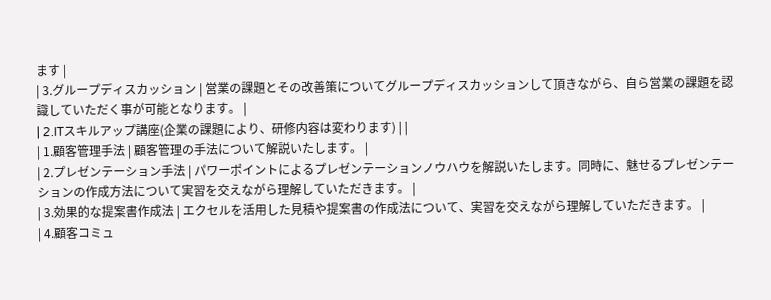ます |
| 3.グループディスカッション | 営業の課題とその改善策についてグループディスカッションして頂きながら、自ら営業の課題を認識していただく事が可能となります。 |
| 2.ITスキルアップ講座(企業の課題により、研修内容は変わります) | |
| 1.顧客管理手法 | 顧客管理の手法について解説いたします。 |
| 2.プレゼンテーション手法 | パワーポイントによるプレゼンテーションノウハウを解説いたします。同時に、魅せるプレゼンテーションの作成方法について実習を交えながら理解していただきます。 |
| 3.効果的な提案書作成法 | エクセルを活用した見積や提案書の作成法について、実習を交えながら理解していただきます。 |
| 4.顧客コミュ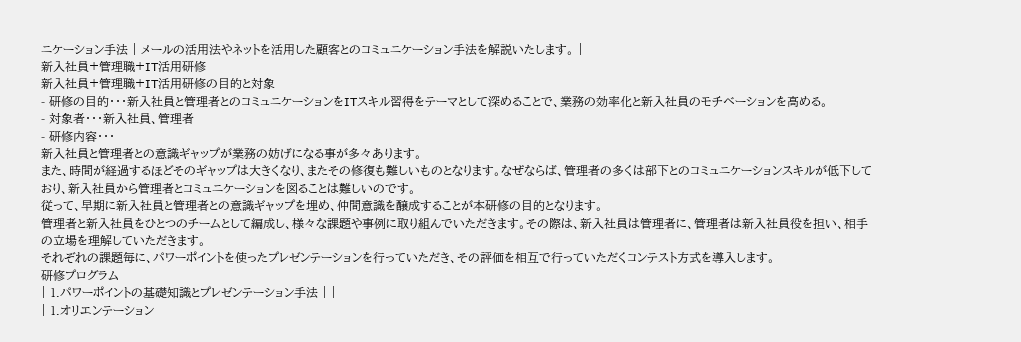ニケーション手法 | メールの活用法やネットを活用した顧客とのコミュニケーション手法を解説いたします。 |
新入社員+管理職+IT活用研修
新入社員+管理職+IT活用研修の目的と対象
- 研修の目的・・・新入社員と管理者とのコミュニケーションをITスキル習得をテーマとして深めることで、業務の効率化と新入社員のモチベーションを高める。
- 対象者・・・新入社員、管理者
- 研修内容・・・
新入社員と管理者との意識ギャップが業務の妨げになる事が多々あります。
また、時間が経過するほどそのギャップは大きくなり、またその修復も難しいものとなります。なぜならば、管理者の多くは部下とのコミュニケーションスキルが低下しており、新入社員から管理者とコミュニケーションを図ることは難しいのです。
従って、早期に新入社員と管理者との意識ギャップを埋め、仲間意識を醸成することが本研修の目的となります。
管理者と新入社員をひとつのチームとして編成し、様々な課題や事例に取り組んでいただきます。その際は、新入社員は管理者に、管理者は新入社員役を担い、相手の立場を理解していただきます。
それぞれの課題毎に、パワーポイントを使ったプレゼンテーションを行っていただき、その評価を相互で行っていただくコンテスト方式を導入します。
研修プログラム
| 1.パワーポイントの基礎知識とプレゼンテーション手法 | |
| 1.オリエンテーション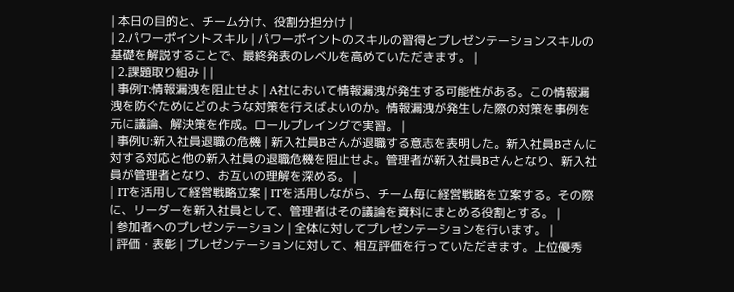| 本日の目的と、チーム分け、役割分担分け |
| 2.パワーポイントスキル | パワーポイントのスキルの習得とプレゼンテーションスキルの基礎を解説することで、最終発表のレベルを高めていただきます。 |
| 2.課題取り組み | |
| 事例T:情報漏洩を阻止せよ | A社において情報漏洩が発生する可能性がある。この情報漏洩を防ぐためにどのような対策を行えばよいのか。情報漏洩が発生した際の対策を事例を元に議論、解決策を作成。ロールプレイングで実習。 |
| 事例U:新入社員退職の危機 | 新入社員Bさんが退職する意志を表明した。新入社員Bさんに対する対応と他の新入社員の退職危機を阻止せよ。管理者が新入社員Bさんとなり、新入社員が管理者となり、お互いの理解を深める。 |
| ITを活用して経営戦略立案 | ITを活用しながら、チーム毎に経営戦略を立案する。その際に、リーダーを新入社員として、管理者はその議論を資料にまとめる役割とする。 |
| 参加者へのプレゼンテーション | 全体に対してプレゼンテーションを行います。 |
| 評価・表彰 | プレゼンテーションに対して、相互評価を行っていただきます。上位優秀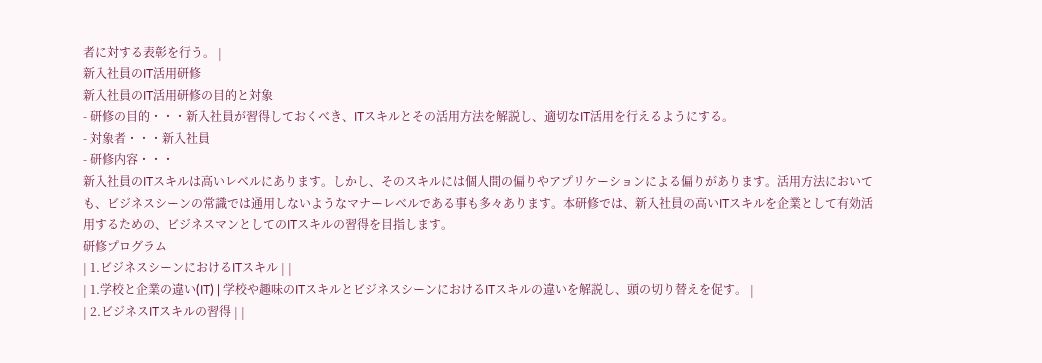者に対する表彰を行う。 |
新入社員のIT活用研修
新入社員のIT活用研修の目的と対象
- 研修の目的・・・新入社員が習得しておくべき、ITスキルとその活用方法を解説し、適切なIT活用を行えるようにする。
- 対象者・・・新入社員
- 研修内容・・・
新入社員のITスキルは高いレベルにあります。しかし、そのスキルには個人間の偏りやアプリケーションによる偏りがあります。活用方法においても、ビジネスシーンの常識では通用しないようなマナーレベルである事も多々あります。本研修では、新入社員の高いITスキルを企業として有効活用するための、ビジネスマンとしてのITスキルの習得を目指します。
研修プログラム
| 1.ビジネスシーンにおけるITスキル | |
| 1.学校と企業の違い(IT) | 学校や趣味のITスキルとビジネスシーンにおけるITスキルの違いを解説し、頭の切り替えを促す。 |
| 2.ビジネスITスキルの習得 | |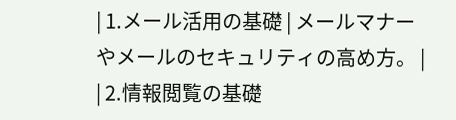| 1.メール活用の基礎 | メールマナーやメールのセキュリティの高め方。 |
| 2.情報閲覧の基礎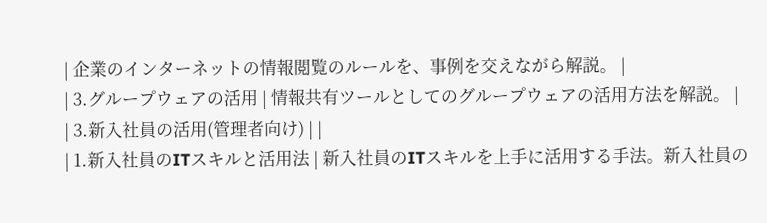| 企業のインターネットの情報閲覧のルールを、事例を交えながら解説。 |
| 3.グループウェアの活用 | 情報共有ツールとしてのグループウェアの活用方法を解説。 |
| 3.新入社員の活用(管理者向け) | |
| 1.新入社員のITスキルと活用法 | 新入社員のITスキルを上手に活用する手法。新入社員の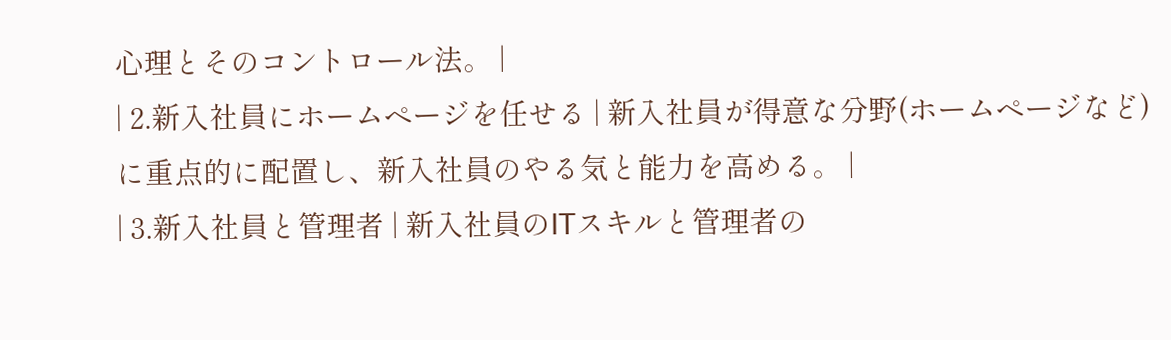心理とそのコントロール法。 |
| 2.新入社員にホームページを任せる | 新入社員が得意な分野(ホームページなど)に重点的に配置し、新入社員のやる気と能力を高める。 |
| 3.新入社員と管理者 | 新入社員のITスキルと管理者の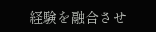経験を融合させ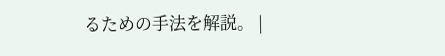るための手法を解説。 |